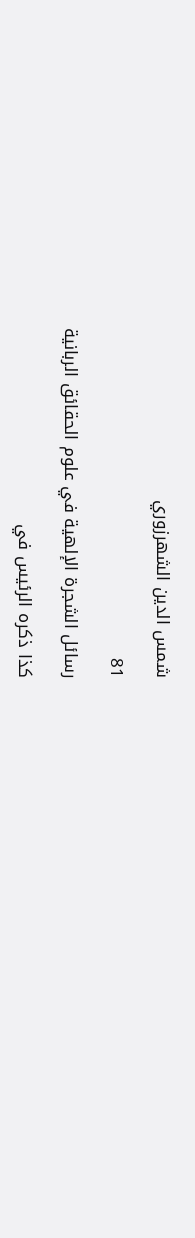شمس الدين الشهرزوري

81

رسائل الشجرة الإلهية في علوم الحقائق الربانية

كذا ذكره الرئيس في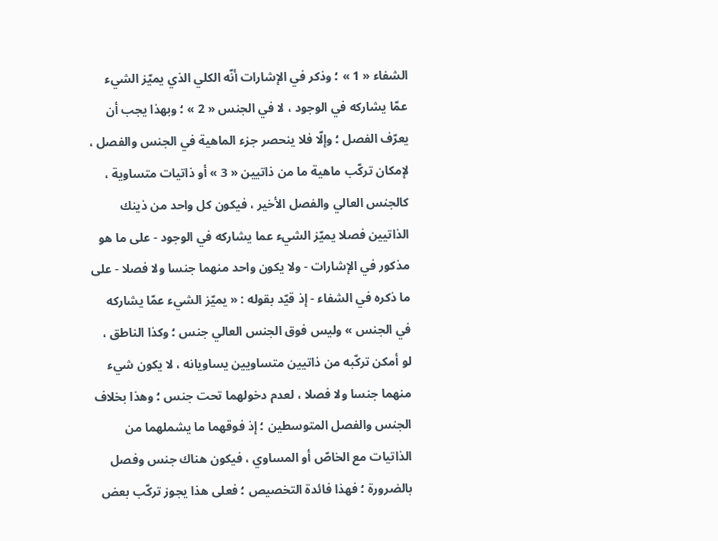الشفاء « 1 » ؛ وذكر في الإشارات أنّه الكلي الذي يميّز الشيء عمّا يشاركه في الوجود ، لا في الجنس « 2 » ؛ وبهذا يجب أن يعرّف الفصل ؛ وإلّا فلا ينحصر جزء الماهية في الجنس والفصل ، لإمكان تركّب ماهية ما من ذاتيين « 3 » أو ذاتيات متساوية ، كالجنس العالي والفصل الأخير ، فيكون كل واحد من ذينك الذاتيين فصلا يميّز الشيء عما يشاركه في الوجود - على ما هو مذكور في الإشارات - ولا يكون واحد منهما جنسا ولا فصلا - على ما ذكره في الشفاء - إذ قيّد بقوله : « يميّز الشيء عمّا يشاركه في الجنس » وليس فوق الجنس العالي جنس ؛ وكذا الناطق ، لو أمكن تركّبه من ذاتيين متساويين يساويانه ، لا يكون شيء منهما جنسا ولا فصلا ، لعدم دخولهما تحت جنس ؛ وهذا بخلاف الجنس والفصل المتوسطين ؛ إذ فوقهما ما يشملهما من الذاتيات مع الخاصّ أو المساوي ، فيكون هناك جنس وفصل بالضرورة ؛ فهذا فائدة التخصيص ؛ فعلى هذا يجوز تركّب بعض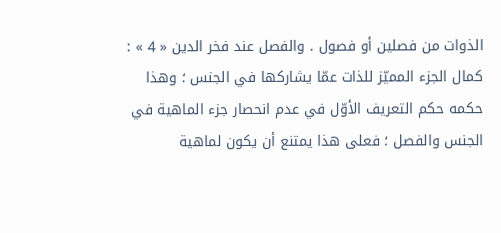الذوات من فصلين أو فصول . والفصل عند فخر الدين « 4 » : كمال الجزء المميّز للذات عمّا يشاركها في الجنس ؛ وهذا حكمه حكم التعريف الأوّل في عدم انحصار جزء الماهية في الجنس والفصل ؛ فعلى هذا يمتنع أن يكون لماهية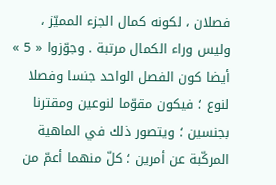فصلان ، لكونه كمال الجزء المميّز ، وليس وراء الكمال مرتبة . وجوّزوا « 5 » أيضا كون الفصل الواحد جنسا وفصلا لنوع ؛ فيكون مقوّما لنوعين ومقترنا بجنسين ؛ ويتصور ذلك في الماهية المركّبة عن أمرين ؛ كلّ منهما أعمّ من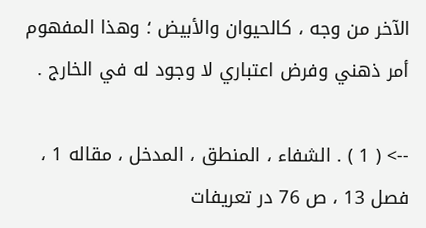الآخر من وجه ، كالحيوان والأبيض ؛ وهذا المفهوم أمر ذهني وفرض اعتباري لا وجود له في الخارج .

--> ( 1 ) . الشفاء ، المنطق ، المدخل ، مقاله 1 ، فصل 13 ، ص 76 در تعريفات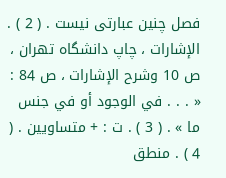فصل چنين عبارتى نيست . ( 2 ) . الإشارات ، چاپ دانشگاه تهران ، ص 10 وشرح الإشارات ، ص 84 : « . . . في الوجود أو في جنس ما » . ( 3 ) . ت : + متساويين . ( 4 ) . منطق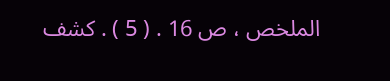الملخص ، ص 16 . ( 5 ) . كشف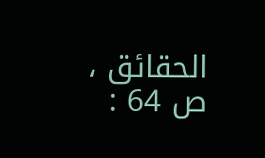الحقائق ، ص 64 :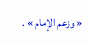« وزعم الإمام » .